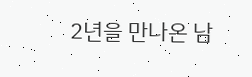2년을 만나온 남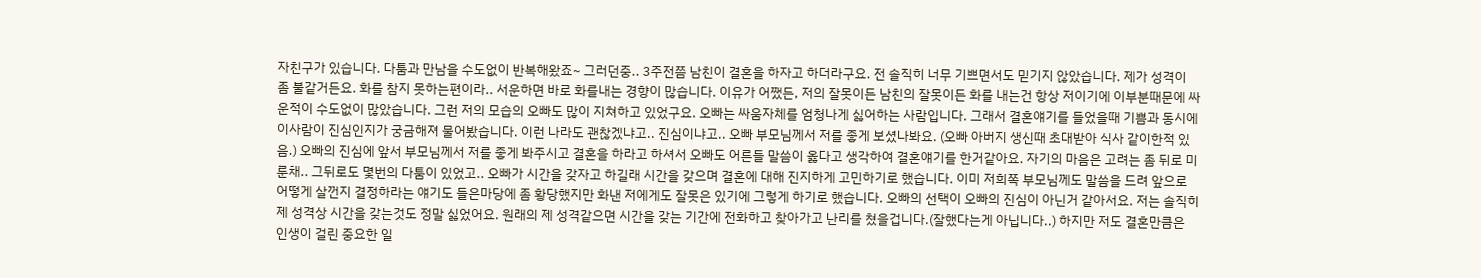자친구가 있습니다. 다툼과 만남을 수도없이 반복해왔죠~ 그러던중.. 3주전쯤 남친이 결혼을 하자고 하더라구요. 전 솔직히 너무 기쁘면서도 믿기지 않았습니다. 제가 성격이 좀 불같거든요. 화를 참지 못하는편이라.. 서운하면 바로 화를내는 경향이 많습니다. 이유가 어쨌든, 저의 잘못이든 남친의 잘못이든 화를 내는건 항상 저이기에 이부분때문에 싸운적이 수도없이 많았습니다. 그런 저의 모습의 오빠도 많이 지쳐하고 있었구요. 오빠는 싸움자체를 엄청나게 싫어하는 사람입니다. 그래서 결혼얘기를 들었을때 기쁨과 동시에 이사람이 진심인지가 궁금해져 물어봤습니다. 이런 나라도 괜찮겠냐고.. 진심이냐고.. 오빠 부모님께서 저를 좋게 보셨나봐요. (오빠 아버지 생신때 초대받아 식사 같이한적 있음.) 오빠의 진심에 앞서 부모님께서 저를 좋게 봐주시고 결혼을 하라고 하셔서 오빠도 어른들 말씀이 옳다고 생각하여 결혼얘기를 한거같아요. 자기의 마음은 고려는 좀 뒤로 미룬채.. 그뒤로도 몇번의 다툼이 있었고.. 오빠가 시간을 갖자고 하길래 시간을 갖으며 결혼에 대해 진지하게 고민하기로 했습니다. 이미 저희쪽 부모님께도 말씀을 드려 앞으로 어떻게 살껀지 결정하라는 얘기도 들은마당에 좀 황당했지만 화낸 저에게도 잘못은 있기에 그렇게 하기로 했습니다. 오빠의 선택이 오빠의 진심이 아닌거 같아서요. 저는 솔직히 제 성격상 시간을 갖는것도 정말 싫었어요. 원래의 제 성격같으면 시간을 갖는 기간에 전화하고 찾아가고 난리를 쳤을겁니다.(잘했다는게 아닙니다..) 하지만 저도 결혼만큼은 인생이 걸린 중요한 일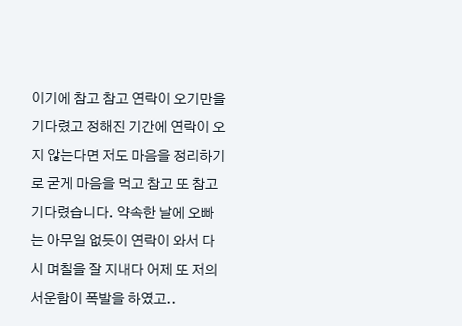이기에 참고 참고 연락이 오기만을 기다렸고 정해진 기간에 연락이 오지 않는다면 저도 마음을 정리하기로 굳게 마음을 먹고 참고 또 참고 기다렸습니다. 약속한 날에 오빠는 아무일 없듯이 연락이 와서 다시 며칠을 잘 지내다 어제 또 저의 서운함이 폭발을 하였고..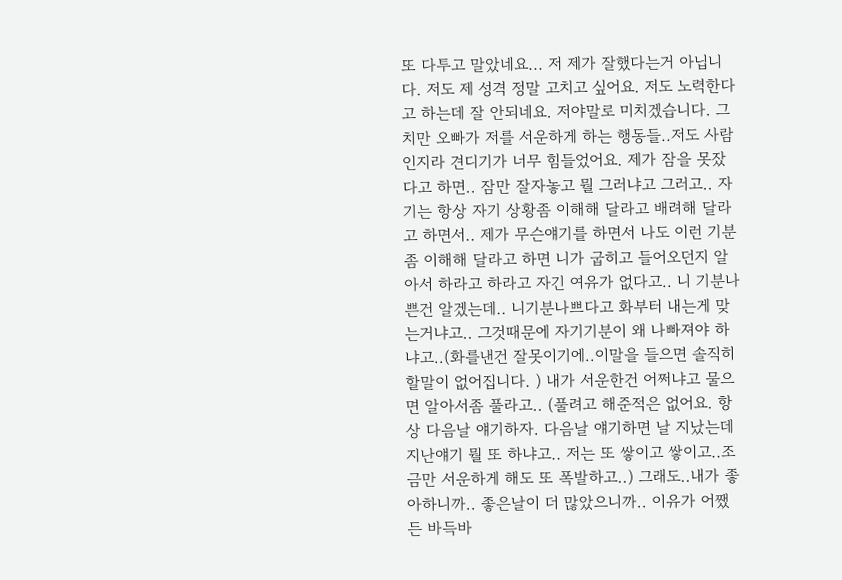또 다투고 말았네요... 저 제가 잘했다는거 아닙니다. 저도 제 성격 정말 고치고 싶어요. 저도 노력한다고 하는데 잘 안되네요. 저야말로 미치겠습니다. 그치만 오빠가 저를 서운하게 하는 행동들..저도 사람인지라 견디기가 너무 힘들었어요. 제가 잠을 못잤다고 하면.. 잠만 잘자놓고 뭘 그러냐고 그러고.. 자기는 항상 자기 상황좀 이해해 달라고 배려해 달라고 하면서.. 제가 무슨얘기를 하면서 나도 이런 기분좀 이해해 달라고 하면 니가 굽히고 들어오던지 알아서 하라고 하라고 자긴 여유가 없다고.. 니 기분나쁜건 알겠는데.. 니기분나쁘다고 화부터 내는게 맞는거냐고.. 그것때문에 자기기분이 왜 나빠져야 하냐고..(화를낸건 잘못이기에..이말을 들으면 솔직히 할말이 없어집니다. ) 내가 서운한건 어쩌냐고 물으면 알아서좀 풀라고.. (풀려고 해준적은 없어요. 항상 다음날 얘기하자. 다음날 얘기하면 날 지났는데 지난얘기 뭘 또 하냐고.. 저는 또 쌓이고 쌓이고..조금만 서운하게 해도 또 폭발하고..) 그래도..내가 좋아하니까.. 좋은날이 더 많았으니까.. 이유가 어쨌든 바득바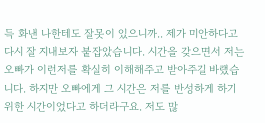득 화낸 나한테도 잘못이 있으니까.. 제가 미안하다고 다시 잘 지내보자 붙잡았습니다. 시간을 갖으면서 저는 오빠가 이런저를 확실히 이해해주고 받아주길 바랬습니다. 하지만 오빠에게 그 시간은 저를 반성하게 하기위한 시간이었다고 하더라구요. 저도 많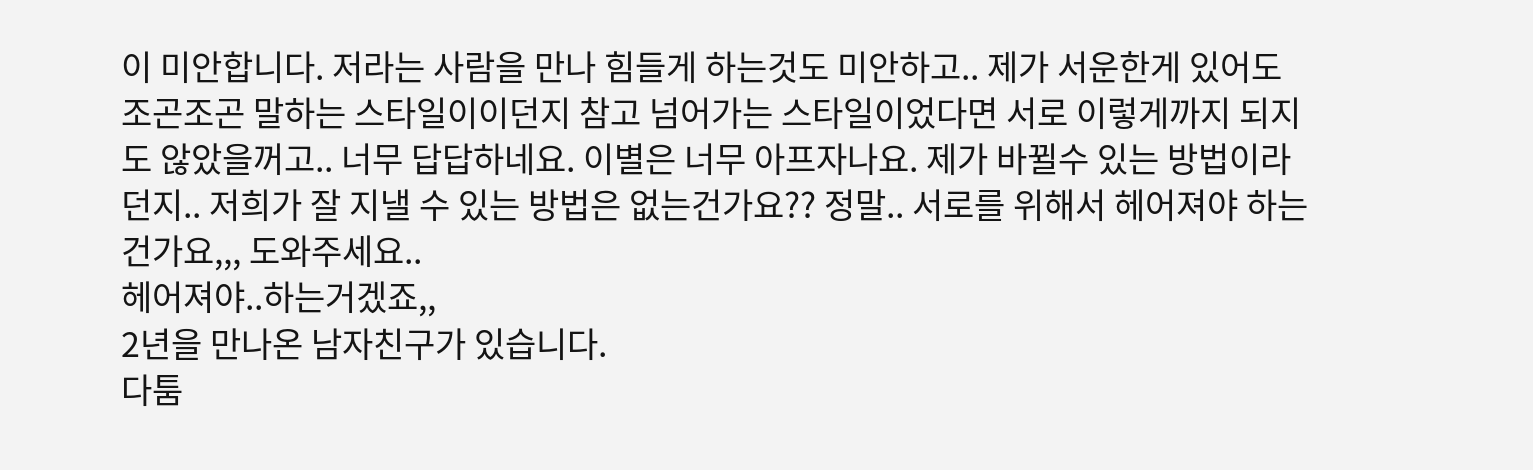이 미안합니다. 저라는 사람을 만나 힘들게 하는것도 미안하고.. 제가 서운한게 있어도 조곤조곤 말하는 스타일이이던지 참고 넘어가는 스타일이었다면 서로 이렇게까지 되지도 않았을꺼고.. 너무 답답하네요. 이별은 너무 아프자나요. 제가 바뀔수 있는 방법이라던지.. 저희가 잘 지낼 수 있는 방법은 없는건가요?? 정말.. 서로를 위해서 헤어져야 하는건가요,,, 도와주세요..
헤어져야..하는거겠죠,,
2년을 만나온 남자친구가 있습니다.
다툼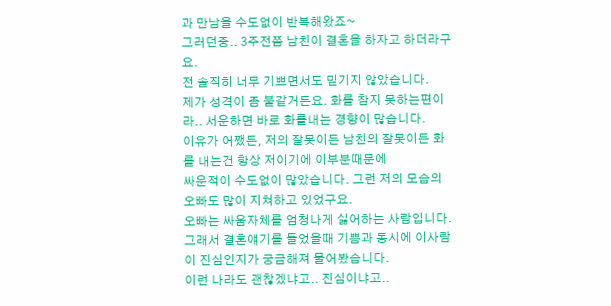과 만남을 수도없이 반복해왔죠~
그러던중.. 3주전쯤 남친이 결혼을 하자고 하더라구요.
전 솔직히 너무 기쁘면서도 믿기지 않았습니다.
제가 성격이 좀 불같거든요. 화를 참지 못하는편이라.. 서운하면 바로 화를내는 경향이 많습니다.
이유가 어쨌든, 저의 잘못이든 남친의 잘못이든 화를 내는건 항상 저이기에 이부분때문에
싸운적이 수도없이 많았습니다. 그런 저의 모습의 오빠도 많이 지쳐하고 있었구요.
오빠는 싸움자체를 엄청나게 싫어하는 사람입니다.
그래서 결혼얘기를 들었을때 기쁨과 동시에 이사람이 진심인지가 궁금해져 물어봤습니다.
이런 나라도 괜찮겠냐고.. 진심이냐고..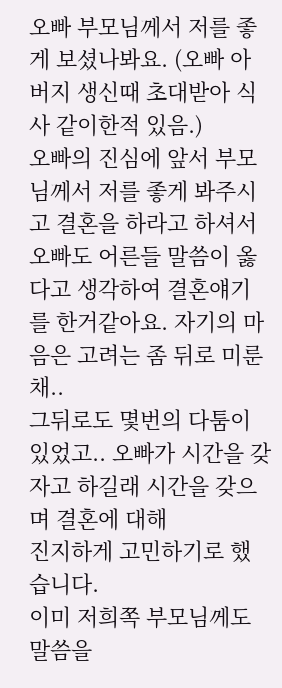오빠 부모님께서 저를 좋게 보셨나봐요. (오빠 아버지 생신때 초대받아 식사 같이한적 있음.)
오빠의 진심에 앞서 부모님께서 저를 좋게 봐주시고 결혼을 하라고 하셔서 오빠도 어른들 말씀이 옳다고 생각하여 결혼얘기를 한거같아요. 자기의 마음은 고려는 좀 뒤로 미룬채..
그뒤로도 몇번의 다툼이 있었고.. 오빠가 시간을 갖자고 하길래 시간을 갖으며 결혼에 대해
진지하게 고민하기로 했습니다.
이미 저희쪽 부모님께도 말씀을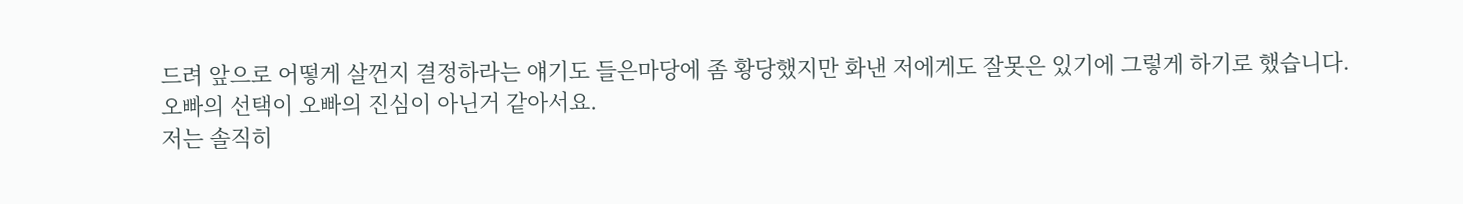드려 앞으로 어떻게 살껀지 결정하라는 얘기도 들은마당에 좀 황당했지만 화낸 저에게도 잘못은 있기에 그렇게 하기로 했습니다.
오빠의 선택이 오빠의 진심이 아닌거 같아서요.
저는 솔직히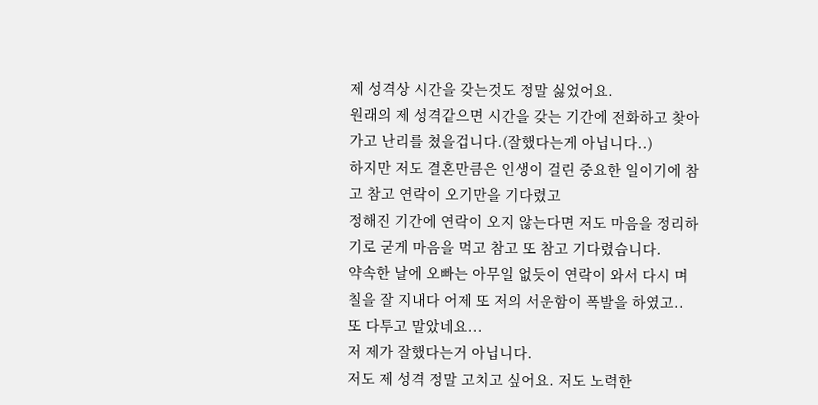제 성격상 시간을 갖는것도 정말 싫었어요.
원래의 제 성격같으면 시간을 갖는 기간에 전화하고 찾아가고 난리를 쳤을겁니다.(잘했다는게 아닙니다..)
하지만 저도 결혼만큼은 인생이 걸린 중요한 일이기에 참고 참고 연락이 오기만을 기다렸고
정해진 기간에 연락이 오지 않는다면 저도 마음을 정리하기로 굳게 마음을 먹고 참고 또 참고 기다렸습니다.
약속한 날에 오빠는 아무일 없듯이 연락이 와서 다시 며칠을 잘 지내다 어제 또 저의 서운함이 폭발을 하였고.. 또 다투고 말았네요...
저 제가 잘했다는거 아닙니다.
저도 제 성격 정말 고치고 싶어요. 저도 노력한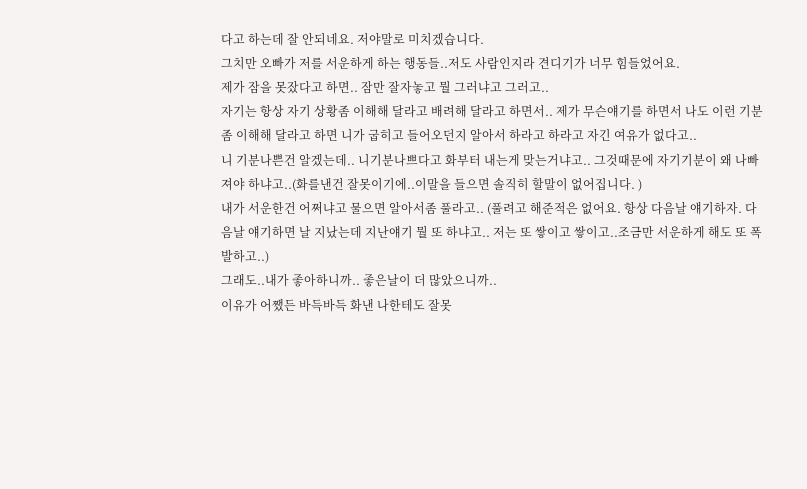다고 하는데 잘 안되네요. 저야말로 미치겠습니다.
그치만 오빠가 저를 서운하게 하는 행동들..저도 사람인지라 견디기가 너무 힘들었어요.
제가 잠을 못잤다고 하면.. 잠만 잘자놓고 뭘 그러냐고 그러고..
자기는 항상 자기 상황좀 이해해 달라고 배려해 달라고 하면서.. 제가 무슨얘기를 하면서 나도 이런 기분좀 이해해 달라고 하면 니가 굽히고 들어오던지 알아서 하라고 하라고 자긴 여유가 없다고..
니 기분나쁜건 알겠는데.. 니기분나쁘다고 화부터 내는게 맞는거냐고.. 그것때문에 자기기분이 왜 나빠져야 하냐고..(화를낸건 잘못이기에..이말을 들으면 솔직히 할말이 없어집니다. )
내가 서운한건 어쩌냐고 물으면 알아서좀 풀라고.. (풀려고 해준적은 없어요. 항상 다음날 얘기하자. 다음날 얘기하면 날 지났는데 지난얘기 뭘 또 하냐고.. 저는 또 쌓이고 쌓이고..조금만 서운하게 해도 또 폭발하고..)
그래도..내가 좋아하니까.. 좋은날이 더 많았으니까..
이유가 어쨌든 바득바득 화낸 나한테도 잘못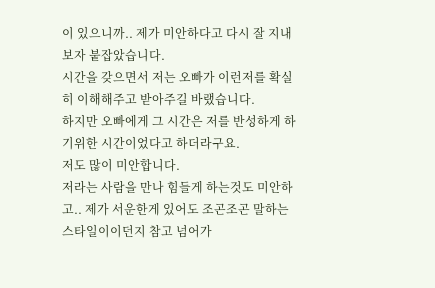이 있으니까.. 제가 미안하다고 다시 잘 지내보자 붙잡았습니다.
시간을 갖으면서 저는 오빠가 이런저를 확실히 이해해주고 받아주길 바랬습니다.
하지만 오빠에게 그 시간은 저를 반성하게 하기위한 시간이었다고 하더라구요.
저도 많이 미안합니다.
저라는 사람을 만나 힘들게 하는것도 미안하고.. 제가 서운한게 있어도 조곤조곤 말하는 스타일이이던지 참고 넘어가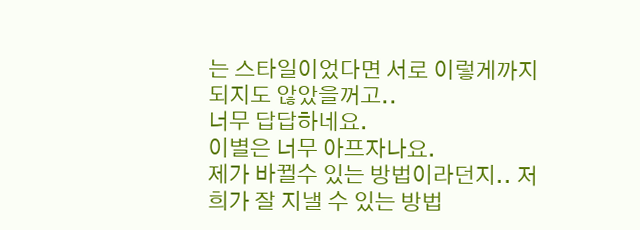는 스타일이었다면 서로 이렇게까지 되지도 않았을꺼고..
너무 답답하네요.
이별은 너무 아프자나요.
제가 바뀔수 있는 방법이라던지.. 저희가 잘 지낼 수 있는 방법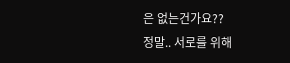은 없는건가요??
정말.. 서로를 위해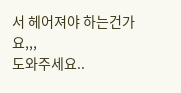서 헤어져야 하는건가요,,,
도와주세요..